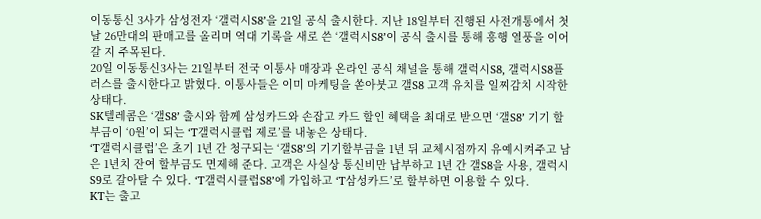이동통신 3사가 삼성전자 ‘갤럭시S8’을 21일 공식 출시한다. 지난 18일부터 진행된 사전개통에서 첫 날 26만대의 판매고를 올리며 역대 기록을 새로 쓴 ‘갤럭시S8’이 공식 출시를 통해 흥행 열풍을 이어갈 지 주목된다.
20일 이동통신3사는 21일부터 전국 이통사 매장과 온라인 공식 채널을 통해 갤럭시S8, 갤럭시S8플러스를 출시한다고 밝혔다. 이통사들은 이미 마케팅을 쏟아붓고 갤S8 고객 유치를 일찌감치 시작한 상태다.
SK텔레콤은 ‘갤S8’ 출시와 함께 삼성카드와 손잡고 카드 할인 혜택을 최대로 받으면 ‘갤S8’ 기기 할부금이 ‘0원’이 되는 ‘T갤럭시클럽 제로’를 내놓은 상태다.
‘T갤럭시클럽’은 초기 1년 간 청구되는 ‘갤S8’의 기기할부금을 1년 뒤 교체시점까지 유예시켜주고 남은 1년치 잔여 할부금도 면제해 준다. 고객은 사실상 통신비만 납부하고 1년 간 갤S8을 사용, 갤럭시S9로 갈아탈 수 있다. ‘T갤럭시클럽S8’에 가입하고 ‘T삼성카드’로 할부하면 이용할 수 있다.
KT는 출고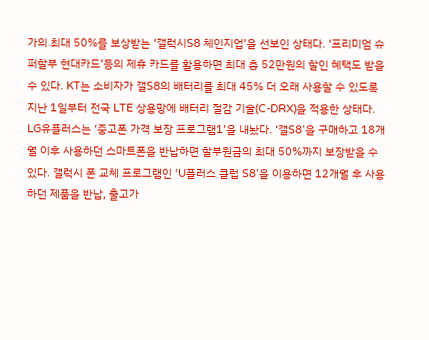가의 최대 50%를 보상받는 ‘갤럭시S8 체인지업’을 선보인 상태다. ‘프리미엄 슈퍼할부 현대카드’등의 제휴 카드를 활용하면 최대 총 52만원의 할인 혜택도 받을 수 있다. KT는 소비자가 갤S8의 배터리를 최대 45% 더 오래 사용할 수 있도록 지난 1일부터 전국 LTE 상용망에 배터리 절감 기술(C-DRX)을 적용한 상태다.
LG유플러스는 ‘중고폰 가격 보장 프로그램1’을 내놨다. ‘갤S8’을 구매하고 18개월 이후 사용하던 스마트폰을 반납하면 할부원금의 최대 50%까지 보장받을 수 있다. 갤럭시 폰 교체 프로그램인 ‘U플러스 클럽 S8’을 이용하면 12개월 후 사용하던 제품을 반납, 출고가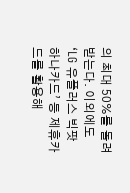의 최대 50%를 돌려 받는다. 이외에도 ‘LG 유플러스 빅팟 하나카드’ 등 제휴카드를 활용해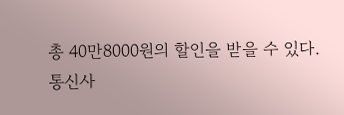총 40만8000원의 할인을 받을 수 있다.
통신사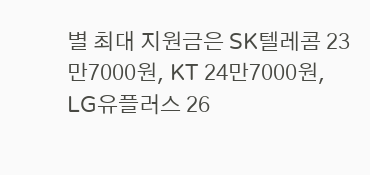별 최대 지원금은 SK텔레콤 23만7000원, KT 24만7000원, LG유플러스 26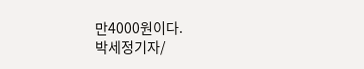만4000원이다.
박세정기자/